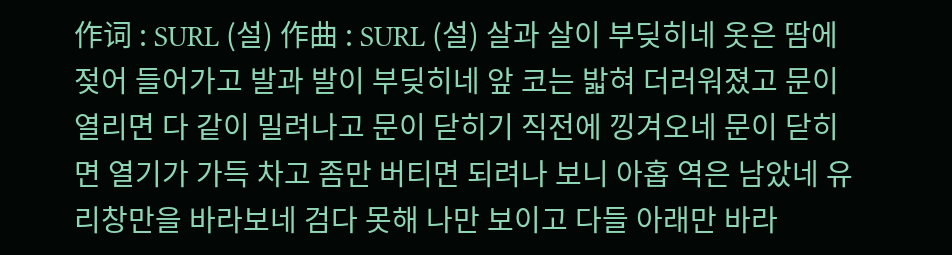作词 : SURL (설) 作曲 : SURL (설) 살과 살이 부딪히네 옷은 땀에 젖어 들어가고 발과 발이 부딪히네 앞 코는 밟혀 더러워졌고 문이 열리면 다 같이 밀려나고 문이 닫히기 직전에 낑겨오네 문이 닫히면 열기가 가득 차고 좀만 버티면 되려나 보니 아홉 역은 남았네 유리창만을 바라보네 검다 못해 나만 보이고 다들 아래만 바라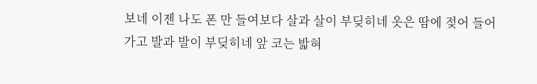보네 이젠 나도 폰 만 들여보다 살과 살이 부딪히네 옷은 땀에 젖어 들어가고 발과 발이 부딪히네 앞 코는 밟혀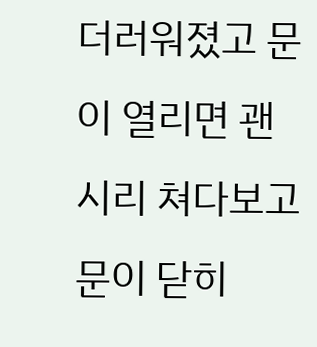더러워졌고 문이 열리면 괜시리 쳐다보고 문이 닫히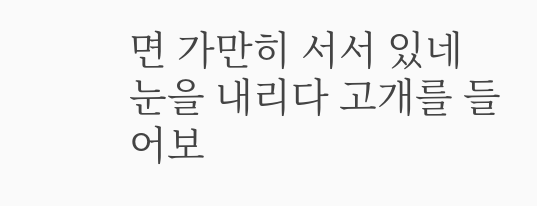면 가만히 서서 있네 눈을 내리다 고개를 들어보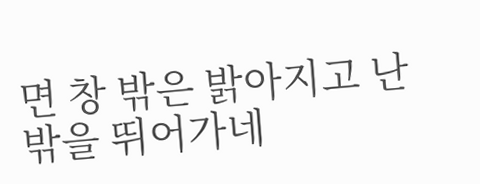면 창 밖은 밝아지고 난 밖을 뛰어가네